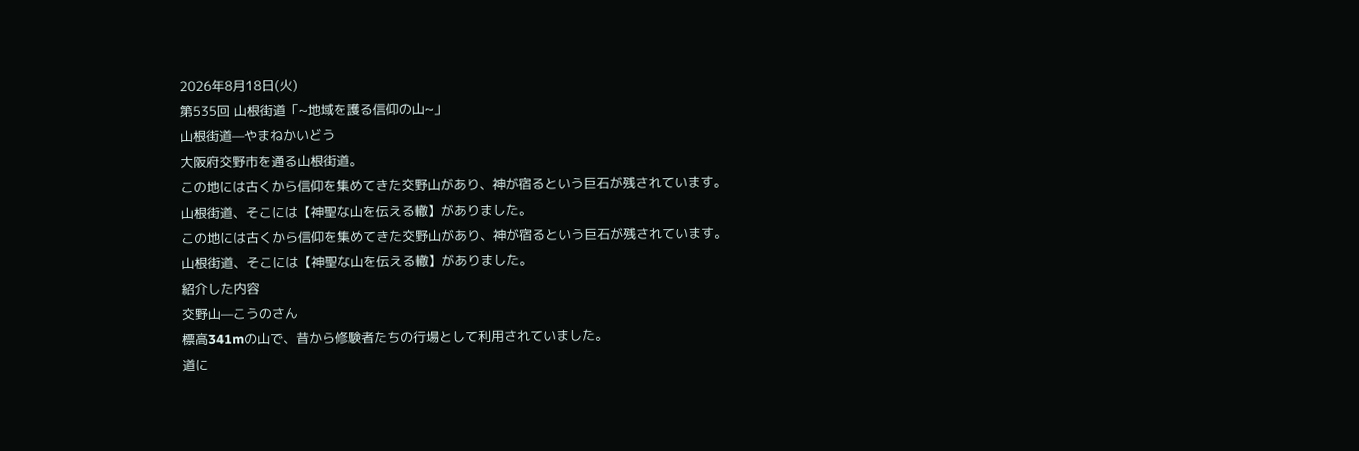2026年8月18日(火)
第535回 山根街道「~地域を護る信仰の山~」
山根街道—やまねかいどう
大阪府交野市を通る山根街道。
この地には古くから信仰を集めてきた交野山があり、神が宿るという巨石が残されています。
山根街道、そこには【神聖な山を伝える轍】がありました。
この地には古くから信仰を集めてきた交野山があり、神が宿るという巨石が残されています。
山根街道、そこには【神聖な山を伝える轍】がありました。
紹介した内容
交野山—こうのさん
標高341mの山で、昔から修験者たちの行場として利用されていました。
道に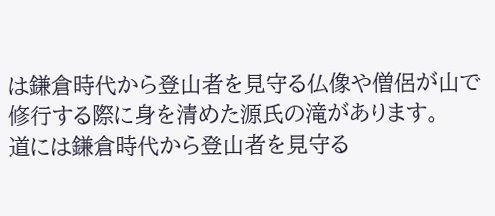は鎌倉時代から登山者を見守る仏像や僧侶が山で修行する際に身を清めた源氏の滝があります。
道には鎌倉時代から登山者を見守る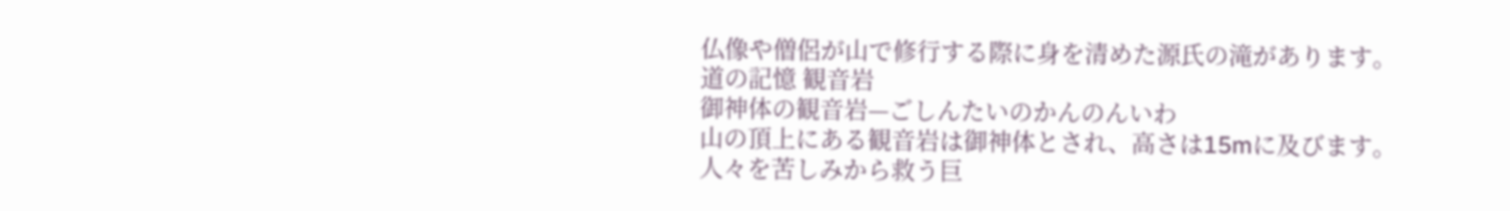仏像や僧侶が山で修行する際に身を清めた源氏の滝があります。
道の記憶 観音岩
御神体の観音岩—ごしんたいのかんのんいわ
山の頂上にある観音岩は御神体とされ、高さは15mに及びます。
人々を苦しみから救う巨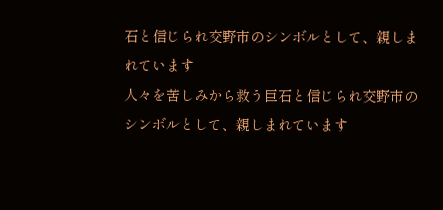石と信じられ交野市のシンボルとして、親しまれています
人々を苦しみから救う巨石と信じられ交野市のシンボルとして、親しまれています